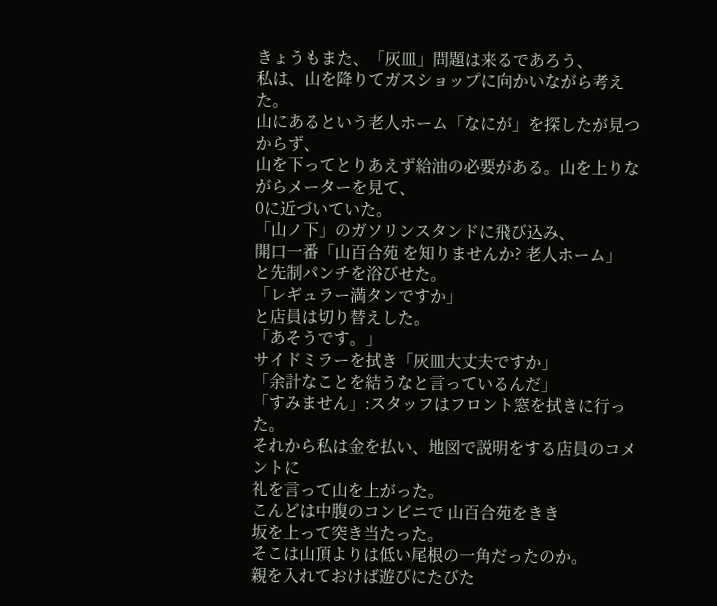きょうもまた、「灰皿」問題は来るであろう、
私は、山を降りてガスショップに向かいながら考えた。
山にあるという老人ホーム「なにが」を探したが見つからず、
山を下ってとりあえず給油の必要がある。山を上りながらメーターを見て、
0に近づいていた。
「山ノ下」のガソリンスタンドに飛び込み、
開口一番「山百合苑 を知りませんか? 老人ホーム」
と先制パンチを浴びせた。
「レギュラー満タンですか」
と店員は切り替えした。
「あそうです。」
サイドミラーを拭き「灰皿大丈夫ですか」
「余計なことを結うなと言っているんだ」
「すみません」:スタッフはフロント窓を拭きに行った。
それから私は金を払い、地図で説明をする店員のコメントに
礼を言って山を上がった。
こんどは中腹のコンビニで 山百合苑をきき
坂を上って突き当たった。
そこは山頂よりは低い尾根の一角だったのか。
親を入れておけば遊びにたびた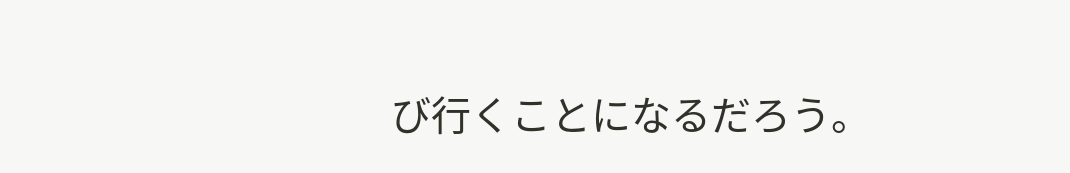び行くことになるだろう。